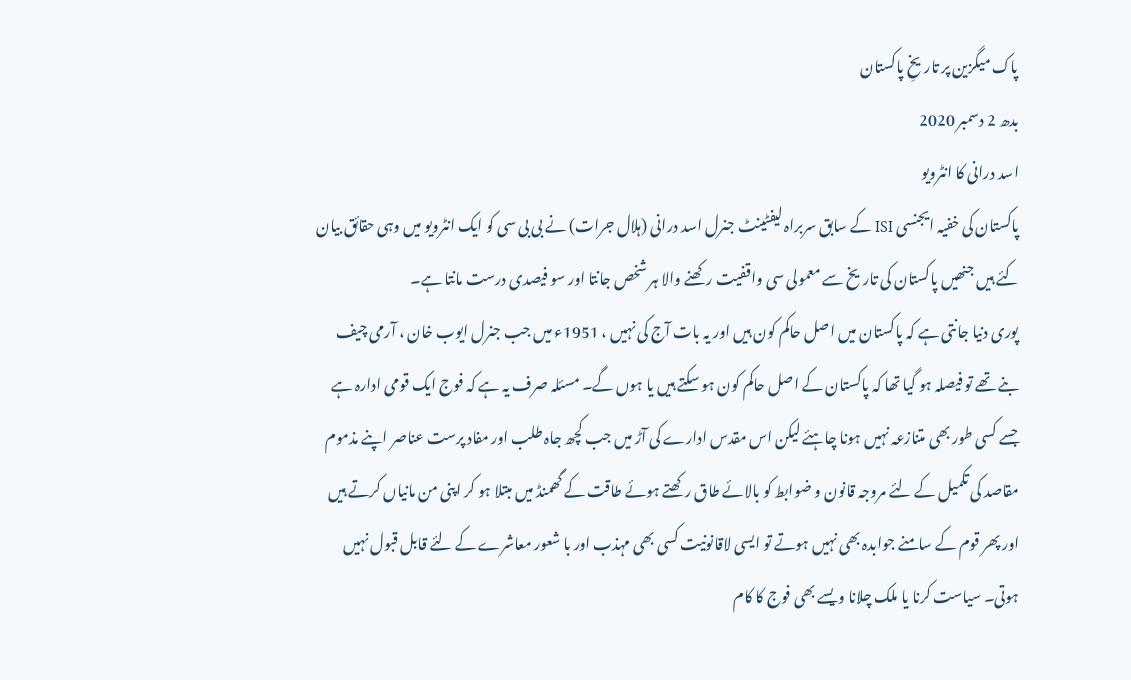پاک میگزین پر تاریخِ پاکستان
بدھ 2 دسمبر 2020
اسد درانی کا انٹرویو
پاکستان کی خفیہ ایجنسی ISI کے سابق سربراہ لیفٹینٹ جنرل اسد درانی (ہلال جرات) نے بی بی سی کو ایک انٹرویو میں وہی حقائق بیان کئے ہیں جنھیں پاکستان کی تاریخ سے معمولی سی واقفیت رکھنے والا ہر شخص جانتا اور سو فیصدی درست مانتا ہے۔
پوری دنیا جانتی ہے کہ پاکستان میں اصل حاکم کون ہیں اور یہ بات آج کی نہیں ، 1951ء میں جب جنرل ایوب خان ، آرمی چیف بنے تھے تو فیصلہ ہو گیا تھا کہ پاکستان کے اصل حاکم کون ہو سکتے ہیں یا ہوں گے۔ مسئلہ صرف یہ ہے کہ فوج ایک قومی ادارہ ہے جسے کسی طور بھی متنازعہ نہیں ہونا چاہئے لیکن اس مقدس ادارے کی آڑ میں جب کچھ جاہ طلب اور مفاد پرست عناصر اپنے مذموم مقاصد کی تکمیل کے لئے مروجہ قانون و ضوابط کو بالائے طاق رکھتے ہوئے طاقت کے گھمنڈ میں مبتلا ہو کر اپنی من مانیاں کرتے ہیں اور پھر قوم کے سامنے جوابدہ بھی نہیں ہوتے تو ایسی لاقانونیت کسی بھی مہذب اور با شعور معاشرے کے لئے قابل قبول نہیں ہوتی۔ سیاست کرنا یا ملک چلانا ویسے بھی فوج کا کام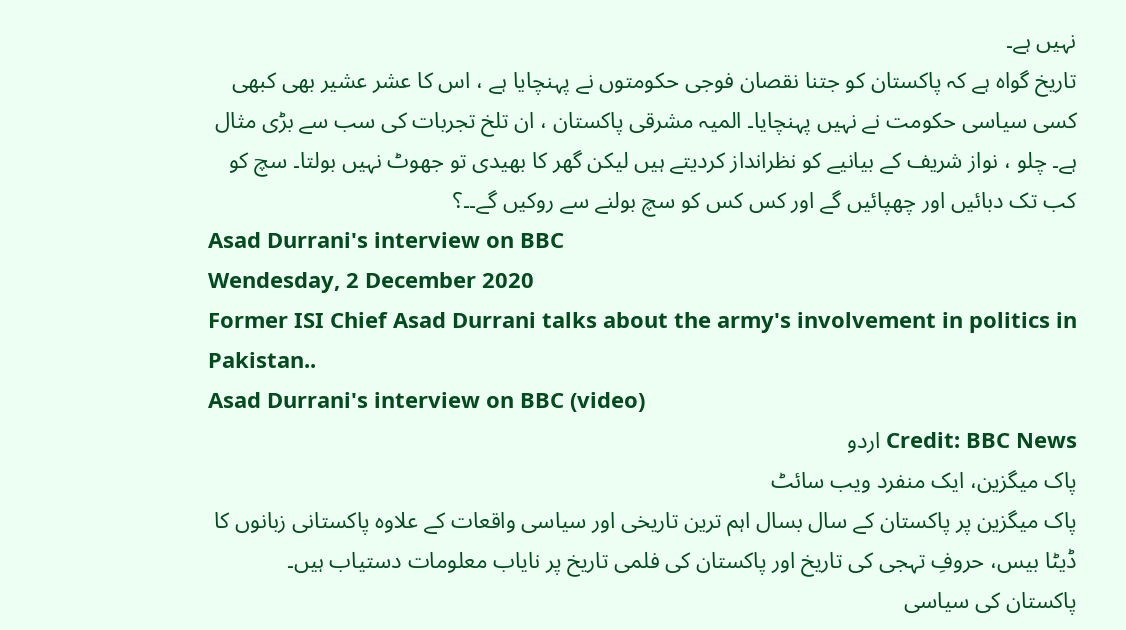نہیں ہے۔
تاریخ گواہ ہے کہ پاکستان کو جتنا نقصان فوجی حکومتوں نے پہنچایا ہے ، اس کا عشر عشیر بھی کبھی کسی سیاسی حکومت نے نہیں پہنچایا۔ المیہ مشرقی پاکستان ، ان تلخ تجربات کی سب سے بڑی مثال ہے۔ چلو ، نواز شریف کے بیانیے کو نظرانداز کردیتے ہیں لیکن گھر کا بھیدی تو جھوٹ نہیں بولتا۔ سچ کو کب تک دبائیں اور چھپائیں گے اور کس کس کو سچ بولنے سے روکیں گے۔۔؟
Asad Durrani's interview on BBC
Wendesday, 2 December 2020
Former ISI Chief Asad Durrani talks about the army's involvement in politics in Pakistan..
Asad Durrani's interview on BBC (video)
Credit: BBC News اردو
پاک میگزین، ایک منفرد ویب سائٹ
پاک میگزین پر پاکستان کے سال بسال اہم ترین تاریخی اور سیاسی واقعات کے علاوہ پاکستانی زبانوں کا ڈیٹا بیس، حروفِ تہجی کی تاریخ اور پاکستان کی فلمی تاریخ پر نایاب معلومات دستیاب ہیں۔
پاکستان کی سیاسی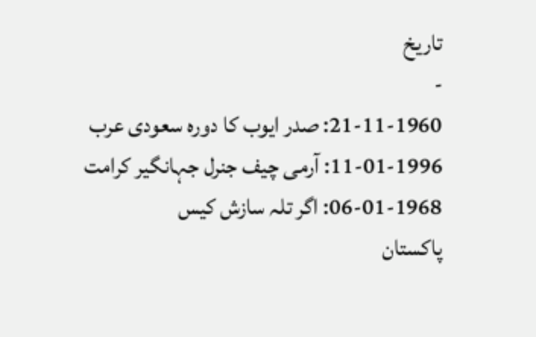تاریخ
-
21-11-1960: صدر ایوب کا دورہ سعودی عرب
11-01-1996: آرمی چیف جنرل جہانگیر کرامت
06-01-1968: اگر تلہ سازش کیس
پاکستان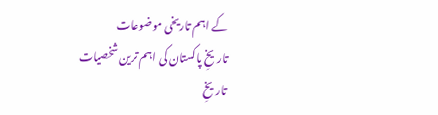کے اہم تاریخی موضوعات
تاریخِ پاکستان کی اہم ترین شخصیات
تاریخِ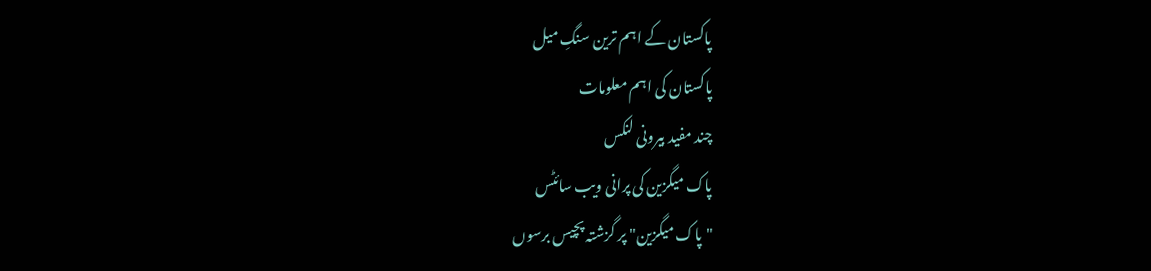پاکستان کے اہم ترین سنگِ میل
پاکستان کی اہم معلومات
چند مفید بیرونی لنکس
پاک میگزین کی پرانی ویب سائٹس
"پاک میگزین" پر گزشتہ پچیس برسوں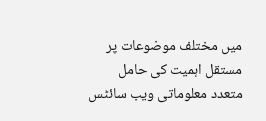میں مختلف موضوعات پر مستقل اہمیت کی حامل متعدد معلوماتی ویب سائٹس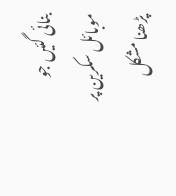بنائی گئیں جو موبائل سکرین پر پڑھنا مشکل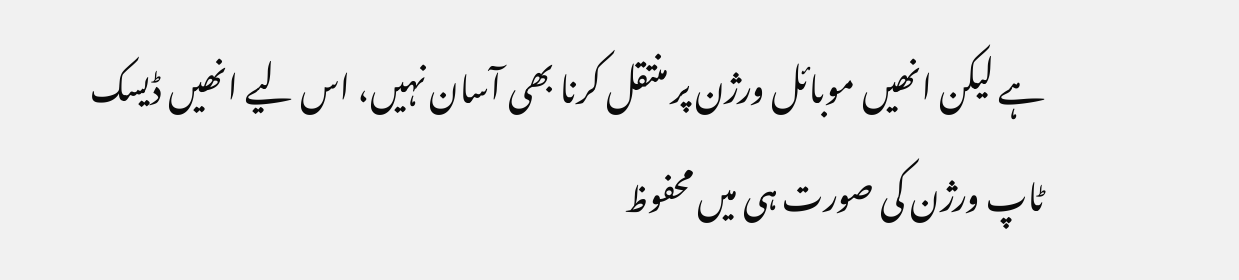ہے لیکن انھیں موبائل ورژن پر منتقل کرنا بھی آسان نہیں، اس لیے انھیں ڈیسک ٹاپ ورژن کی صورت ہی میں محفوظ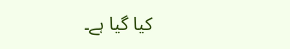کیا گیا ہے۔